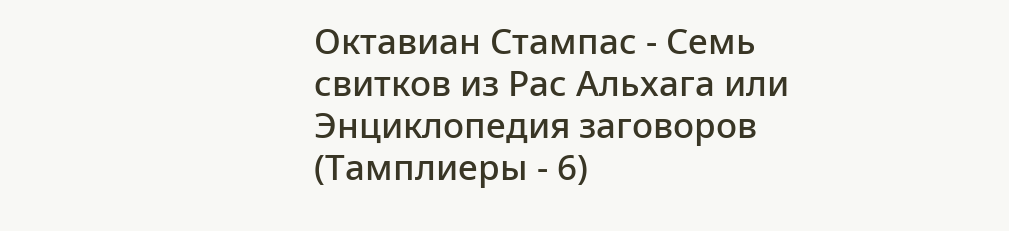Октавиан Стампас - Семь свитков из Рас Альхага или Энциклопедия заговоров (Тамплиеры - 6)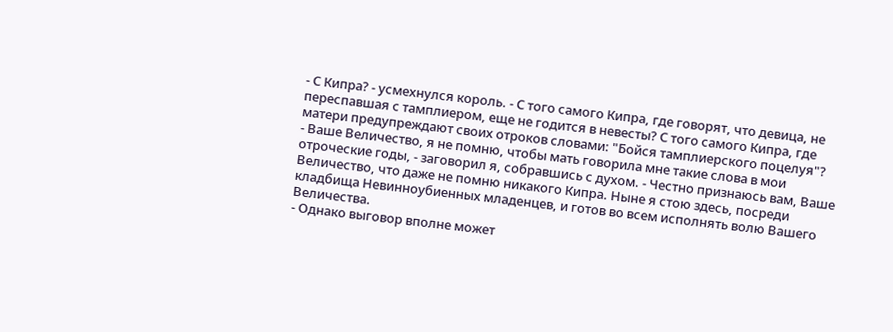- С Кипра? - усмехнулся король. - С того самого Кипра, где говорят, что девица, не переспавшая с тамплиером, еще не годится в невесты? С того самого Кипра, где матери предупреждают своих отроков словами: "Бойся тамплиерского поцелуя"?
- Ваше Величество, я не помню, чтобы мать говорила мне такие слова в мои отроческие годы, - заговорил я, собравшись с духом. - Честно признаюсь вам, Ваше Величество, что даже не помню никакого Кипра. Ныне я стою здесь, посреди кладбища Невинноубиенных младенцев, и готов во всем исполнять волю Вашего Величества.
- Однако выговор вполне может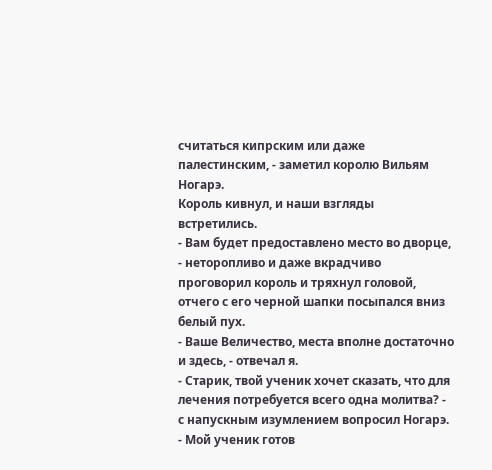считаться кипрским или даже палестинским, - заметил королю Вильям Ногарэ.
Король кивнул, и наши взгляды встретились.
- Вам будет предоставлено место во дворце, - неторопливо и даже вкрадчиво проговорил король и тряхнул головой, отчего с его черной шапки посыпался вниз белый пух.
- Ваше Величество, места вполне достаточно и здесь, - отвечал я.
- Старик, твой ученик хочет сказать, что для лечения потребуется всего одна молитва? - с напускным изумлением вопросил Ногарэ.
- Мой ученик готов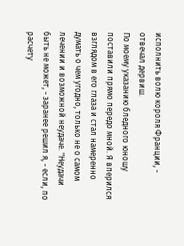исполнить волю короля Франции, - отвечал дервиш.
По моему указанию бледного юношу поставили прямо передо мной. Я вперился взглядом в его глаза и стал намеренно думать о чем угодно, только не о самом лечении и возможной неудаче. "Неудачи быть не может, - заранее решил я, - если, по расчету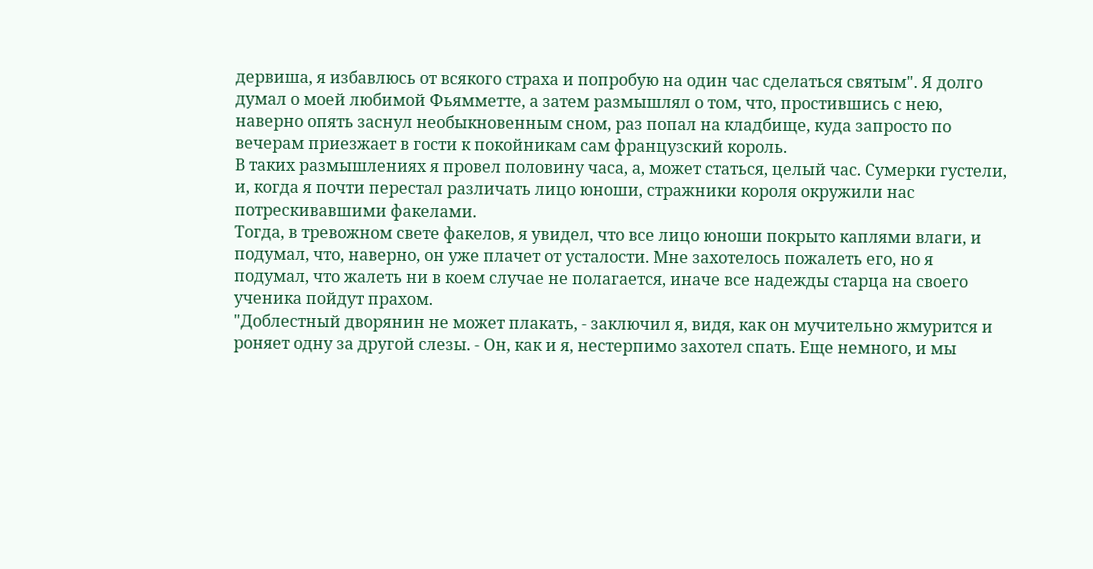дервиша, я избавлюсь от всякого страха и попробую на один час сделаться святым". Я долго думал о моей любимой Фьямметте, а затем размышлял о том, что, простившись с нею, наверно опять заснул необыкновенным сном, раз попал на кладбище, куда запросто по вечерам приезжает в гости к покойникам сам французский король.
В таких размышлениях я провел половину часа, а, может статься, целый час. Сумерки густели, и, когда я почти перестал различать лицо юноши, стражники короля окружили нас потрескивавшими факелами.
Тогда, в тревожном свете факелов, я увидел, что все лицо юноши покрыто каплями влаги, и подумал, что, наверно, он уже плачет от усталости. Мне захотелось пожалеть его, но я подумал, что жалеть ни в коем случае не полагается, иначе все надежды старца на своего ученика пойдут прахом.
"Доблестный дворянин не может плакать, - заключил я, видя, как он мучительно жмурится и роняет одну за другой слезы. - Он, как и я, нестерпимо захотел спать. Еще немного, и мы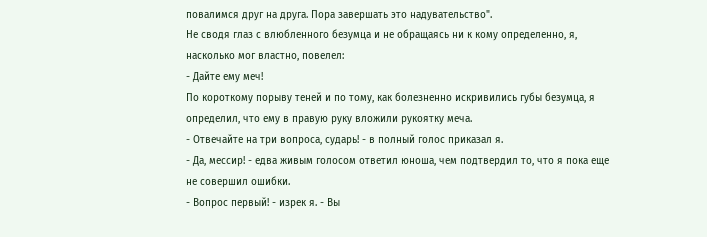повалимся друг на друга. Пора завершать это надувательство".
Не сводя глаз с влюбленного безумца и не обращаясь ни к кому определенно, я, насколько мог властно, повелел:
- Дайте ему меч!
По короткому порыву теней и по тому, как болезненно искривились губы безумца, я определил, что ему в правую руку вложили рукоятку меча.
- Отвечайте на три вопроса, сударь! - в полный голос приказал я.
- Да, мессир! - едва живым голосом ответил юноша, чем подтвердил то, что я пока еще не совершил ошибки.
- Вопрос первый! - изрек я. - Вы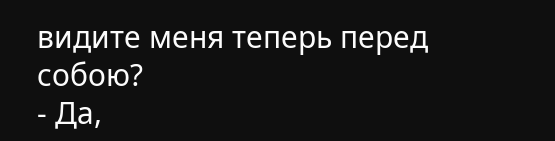видите меня теперь перед собою?
- Да,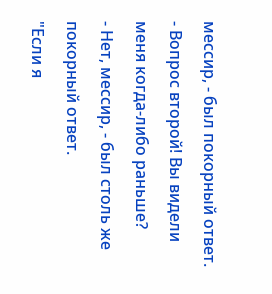мессир, - был покорный ответ.
- Вопрос второй! Вы видели меня когда-либо раньше?
- Нет, мессир, - был столь же покорный ответ.
"Если я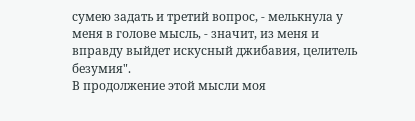сумею задать и третий вопрос, - мелькнула у меня в голове мысль, - значит, из меня и вправду выйдет искусный джибавия, целитель безумия".
В продолжение этой мысли моя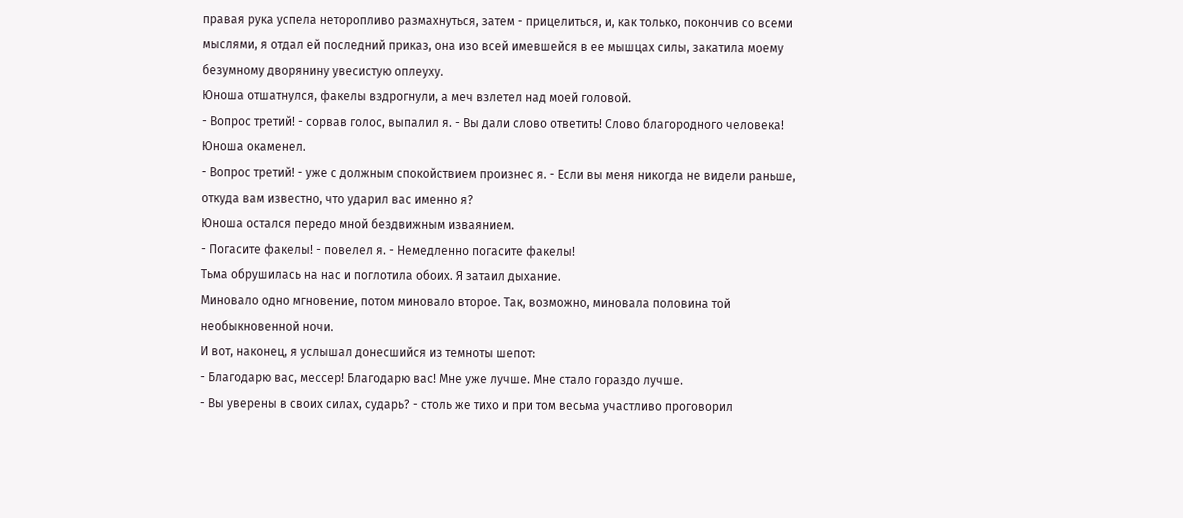правая рука успела неторопливо размахнуться, затем - прицелиться, и, как только, покончив со всеми мыслями, я отдал ей последний приказ, она изо всей имевшейся в ее мышцах силы, закатила моему безумному дворянину увесистую оплеуху.
Юноша отшатнулся, факелы вздрогнули, а меч взлетел над моей головой.
- Вопрос третий! - сорвав голос, выпалил я. - Вы дали слово ответить! Слово благородного человека!
Юноша окаменел.
- Вопрос третий! - уже с должным спокойствием произнес я. - Если вы меня никогда не видели раньше, откуда вам известно, что ударил вас именно я?
Юноша остался передо мной бездвижным изваянием.
- Погасите факелы! - повелел я. - Немедленно погасите факелы!
Тьма обрушилась на нас и поглотила обоих. Я затаил дыхание.
Миновало одно мгновение, потом миновало второе. Так, возможно, миновала половина той необыкновенной ночи.
И вот, наконец, я услышал донесшийся из темноты шепот:
- Благодарю вас, мессер! Благодарю вас! Мне уже лучше. Мне стало гораздо лучше.
- Вы уверены в своих силах, сударь? - столь же тихо и при том весьма участливо проговорил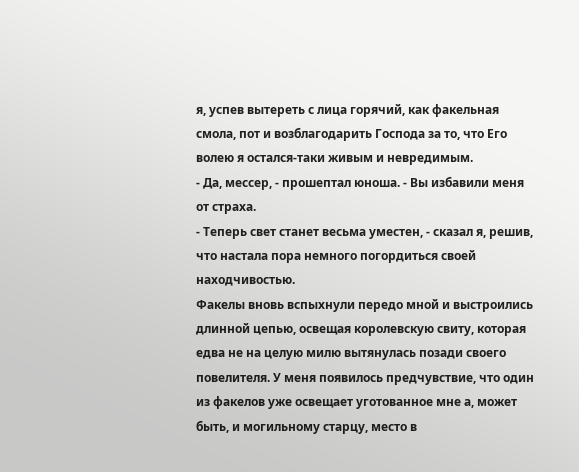я, успев вытереть с лица горячий, как факельная смола, пот и возблагодарить Господа за то, что Его волею я остался-таки живым и невредимым.
- Да, мессер, - прошептал юноша. - Вы избавили меня от страха.
- Теперь свет станет весьма уместен, - сказал я, решив, что настала пора немного погордиться своей находчивостью.
Факелы вновь вспыхнули передо мной и выстроились длинной цепью, освещая королевскую свиту, которая едва не на целую милю вытянулась позади своего повелителя. У меня появилось предчувствие, что один из факелов уже освещает уготованное мне а, может быть, и могильному старцу, место в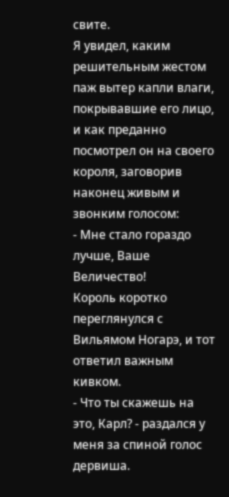свите.
Я увидел, каким решительным жестом паж вытер капли влаги, покрывавшие его лицо, и как преданно посмотрел он на своего короля, заговорив наконец живым и звонким голосом:
- Мне стало гораздо лучше, Ваше Величество!
Король коротко переглянулся с Вильямом Ногарэ, и тот ответил важным кивком.
- Что ты скажешь на это, Карл? - раздался у меня за спиной голос дервиша.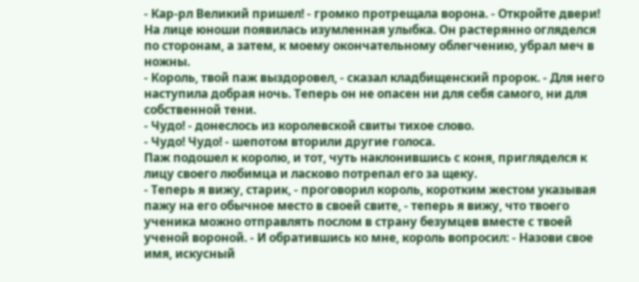- Кар-рл Великий пришел! - громко протрещала ворона. - Откройте двери!
На лице юноши появилась изумленная улыбка. Он растерянно огляделся по сторонам, а затем, к моему окончательному облегчению, убрал меч в ножны.
- Король, твой паж выздоровел, - сказал кладбищенский пророк. - Для него наступила добрая ночь. Теперь он не опасен ни для себя самого, ни для собственной тени.
- Чудо! - донеслось из королевской свиты тихое слово.
- Чудо! Чудо! - шепотом вторили другие голоса.
Паж подошел к королю, и тот, чуть наклонившись с коня, пригляделся к лицу своего любимца и ласково потрепал его за щеку.
- Теперь я вижу, старик, - проговорил король, коротким жестом указывая пажу на его обычное место в своей свите, - теперь я вижу, что твоего ученика можно отправлять послом в страну безумцев вместе с твоей ученой вороной. - И обратившись ко мне, король вопросил: - Назови свое имя, искусный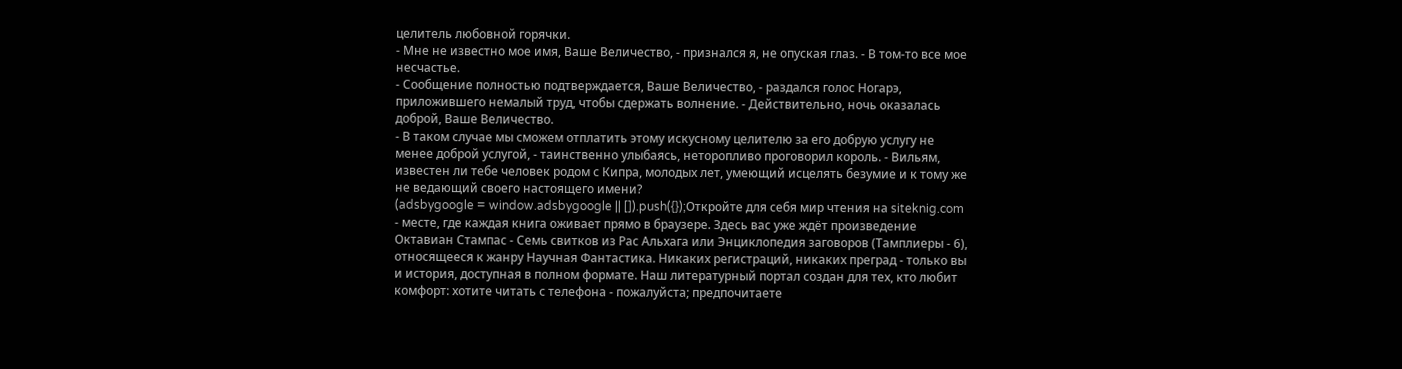целитель любовной горячки.
- Мне не известно мое имя, Ваше Величество, - признался я, не опуская глаз. - В том-то все мое несчастье.
- Сообщение полностью подтверждается, Ваше Величество, - раздался голос Ногарэ, приложившего немалый труд, чтобы сдержать волнение. - Действительно, ночь оказалась доброй, Ваше Величество.
- В таком случае мы сможем отплатить этому искусному целителю за его добрую услугу не менее доброй услугой, - таинственно улыбаясь, неторопливо проговорил король. - Вильям, известен ли тебе человек родом с Кипра, молодых лет, умеющий исцелять безумие и к тому же не ведающий своего настоящего имени?
(adsbygoogle = window.adsbygoogle || []).push({});Откройте для себя мир чтения на siteknig.com - месте, где каждая книга оживает прямо в браузере. Здесь вас уже ждёт произведение Октавиан Стампас - Семь свитков из Рас Альхага или Энциклопедия заговоров (Тамплиеры - 6), относящееся к жанру Научная Фантастика. Никаких регистраций, никаких преград - только вы и история, доступная в полном формате. Наш литературный портал создан для тех, кто любит комфорт: хотите читать с телефона - пожалуйста; предпочитаете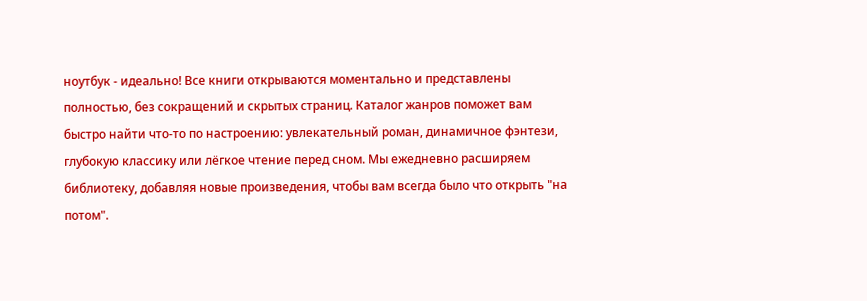ноутбук - идеально! Все книги открываются моментально и представлены полностью, без сокращений и скрытых страниц. Каталог жанров поможет вам быстро найти что-то по настроению: увлекательный роман, динамичное фэнтези, глубокую классику или лёгкое чтение перед сном. Мы ежедневно расширяем библиотеку, добавляя новые произведения, чтобы вам всегда было что открыть "на потом".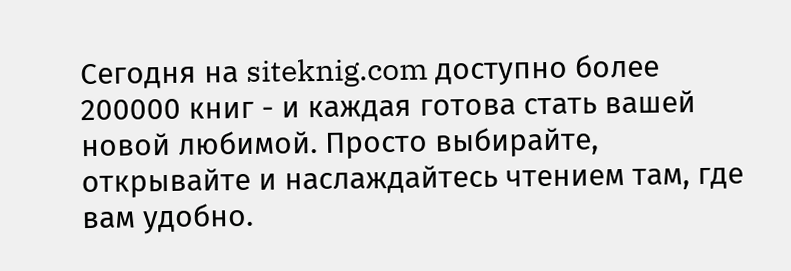Сегодня на siteknig.com доступно более 200000 книг - и каждая готова стать вашей новой любимой. Просто выбирайте, открывайте и наслаждайтесь чтением там, где вам удобно.